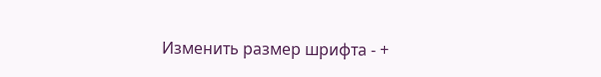Изменить размер шрифта - +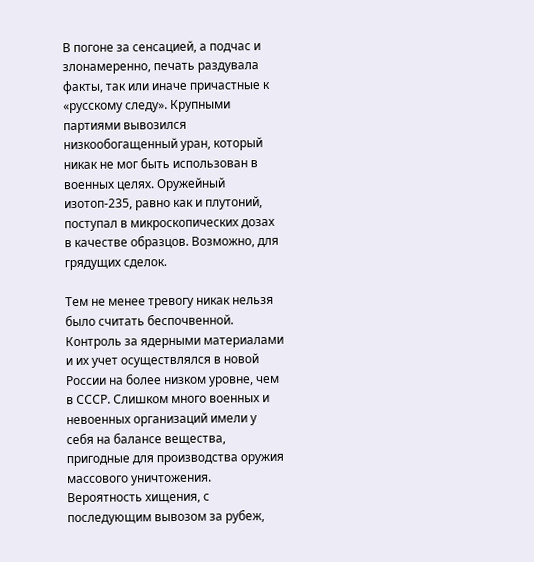В погоне за сенсацией, а подчас и злонамеренно, печать раздувала факты, так или иначе причастные к «русскому следу». Крупными партиями вывозился низкообогащенный уран, который никак не мог быть использован в военных целях. Оружейный изотоп-235, равно как и плутоний, поступал в микроскопических дозах в качестве образцов. Возможно, для грядущих сделок.

Тем не менее тревогу никак нельзя было считать беспочвенной. Контроль за ядерными материалами и их учет осуществлялся в новой России на более низком уровне, чем в СССР. Слишком много военных и невоенных организаций имели у себя на балансе вещества, пригодные для производства оружия массового уничтожения. Вероятность хищения, с последующим вывозом за рубеж,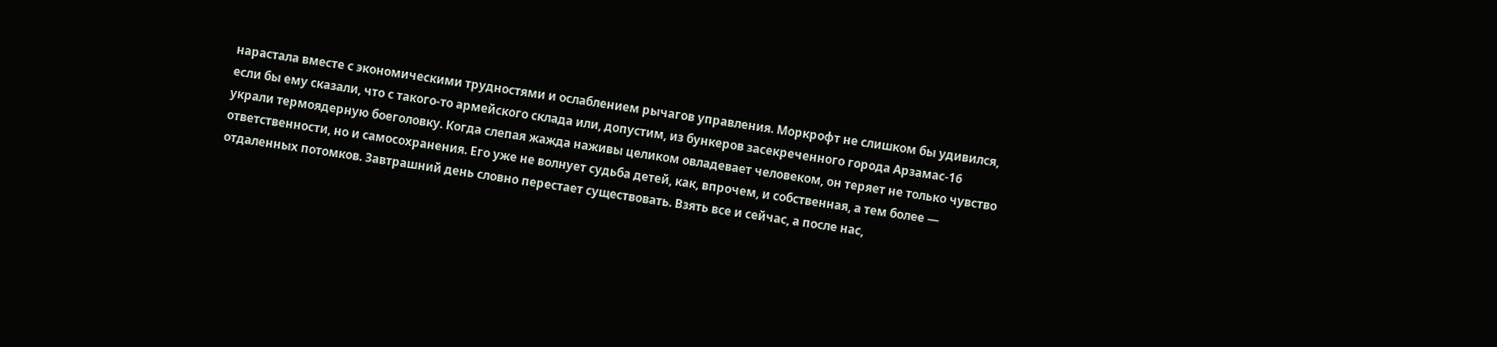нарастала вместе с экономическими трудностями и ослаблением рычагов управления. Моркрофт не слишком бы удивился, если бы ему сказали, что с такого-то армейского склада или, допустим, из бункеров засекреченного города Арзамас-16 украли термоядерную боеголовку. Когда слепая жажда наживы целиком овладевает человеком, он теряет не только чувство ответственности, но и самосохранения. Его уже не волнует судьба детей, как, впрочем, и собственная, а тем более — отдаленных потомков. Завтрашний день словно перестает существовать. Взять все и сейчас, а после нас,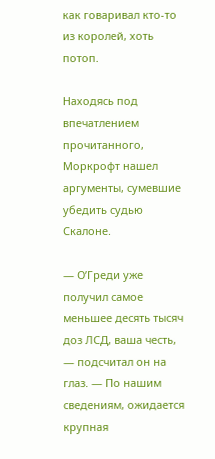как говаривал кто-то из королей, хоть потоп.

Находясь под впечатлением прочитанного, Моркрофт нашел аргументы, сумевшие убедить судью Скалоне.

— О’Греди уже получил самое меньшее десять тысяч доз ЛСД, ваша честь, — подсчитал он на глаз. — По нашим сведениям, ожидается крупная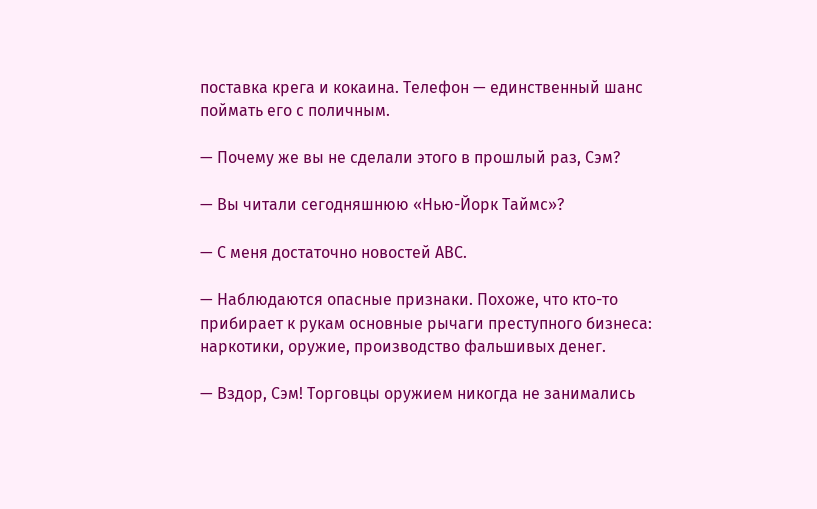поставка крега и кокаина. Телефон — единственный шанс поймать его с поличным.

— Почему же вы не сделали этого в прошлый раз, Сэм?

— Вы читали сегодняшнюю «Нью-Йорк Таймс»?

— С меня достаточно новостей АВС.

— Наблюдаются опасные признаки. Похоже, что кто-то прибирает к рукам основные рычаги преступного бизнеса: наркотики, оружие, производство фальшивых денег.

— Вздор, Сэм! Торговцы оружием никогда не занимались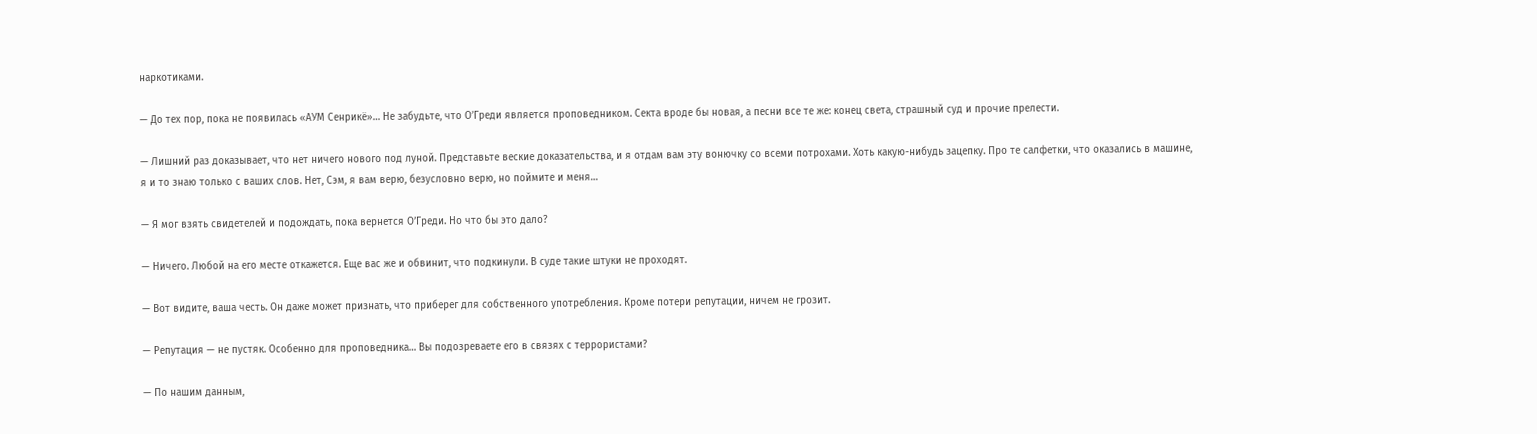наркотиками.

— До тех пор, пока не появилась «АУМ Сенрикё»… Не забудьте, что О’Греди является проповедником. Секта вроде бы новая, а песни все те же: конец света, страшный суд и прочие прелести.

— Лишний раз доказывает, что нет ничего нового под луной. Представьте веские доказательства, и я отдам вам эту вонючку со всеми потрохами. Хоть какую-нибудь зацепку. Про те салфетки, что оказались в машине, я и то знаю только с ваших слов. Нет, Сэм, я вам верю, безусловно верю, но поймите и меня…

— Я мог взять свидетелей и подождать, пока вернется О’Греди. Но что бы это дало?

— Ничего. Любой на его месте откажется. Еще вас же и обвинит, что подкинули. В суде такие штуки не проходят.

— Вот видите, ваша честь. Он даже может признать, что приберег для собственного употребления. Кроме потери репутации, ничем не грозит.

— Репутация — не пустяк. Особенно для проповедника… Вы подозреваете его в связях с террористами?

— По нашим данным,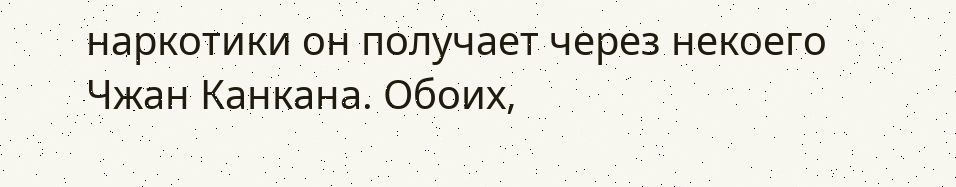наркотики он получает через некоего Чжан Канкана. Обоих,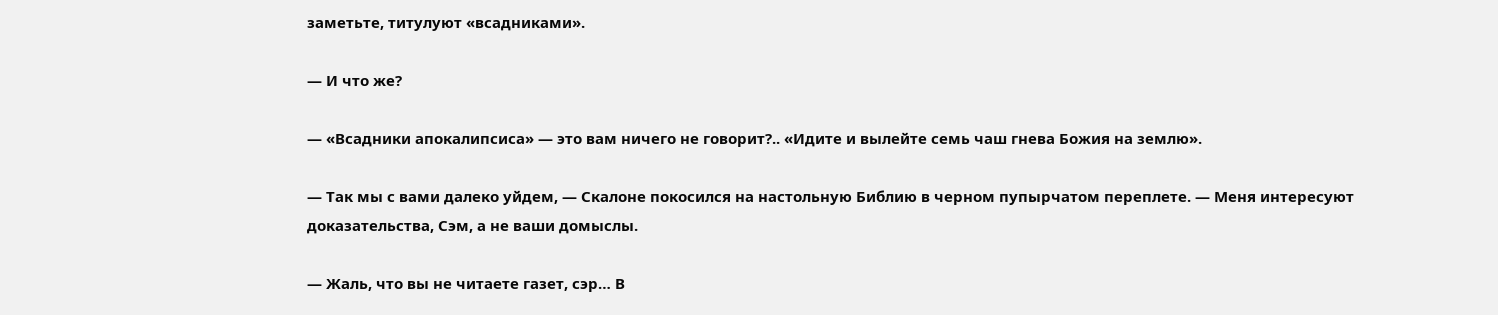заметьте, титулуют «всадниками».

— И что же?

— «Всадники апокалипсиса» — это вам ничего не говорит?.. «Идите и вылейте семь чаш гнева Божия на землю».

— Так мы с вами далеко уйдем, — Скалоне покосился на настольную Библию в черном пупырчатом переплете. — Меня интересуют доказательства, Сэм, а не ваши домыслы.

— Жаль, что вы не читаете газет, сэр… В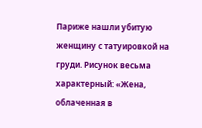Париже нашли убитую женщину с татуировкой на груди. Рисунок весьма характерный: «Жена, облаченная в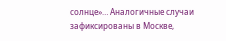солнце»… Аналогичные случаи зафиксированы в Москве,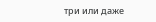три или даже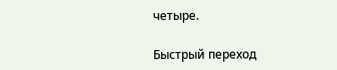четыре.

Быстрый переход